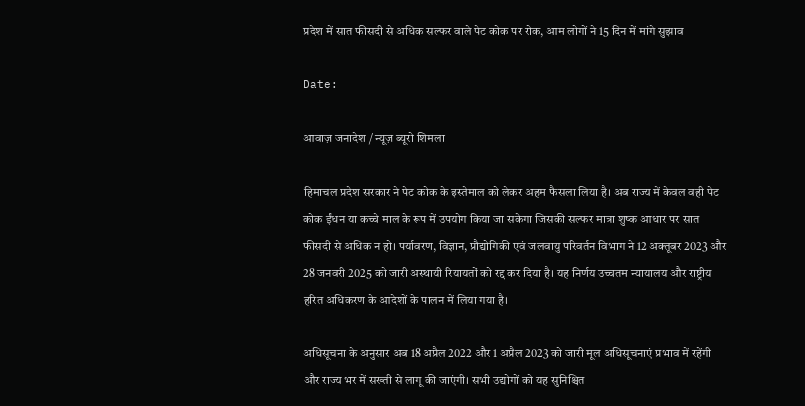प्रदेश में सात फीसदी से अधिक सल्फर वाले पेट कोक पर रोक, आम लोगों ने 15 दिन में मांगे सुझाव

Date:

आवाज़ जनादेश / न्यूज़ ब्यूरो शिमला

हिमाचल प्रदेश सरकार ने पेट कोक के इस्तेमाल को लेकर अहम फैसला लिया है। अब राज्य में केवल वही पेट कोक ईंधन या कच्चे माल के रूप में उपयोग किया जा सकेगा जिसकी सल्फर मात्रा शुष्क आधार पर सात फीसदी से अधिक न हो। पर्यावरण, विज्ञान, प्रौद्योगिकी एवं जलवायु परिवर्तन विभाग ने 12 अक्तूबर 2023 और 28 जनवरी 2025 को जारी अस्थायी रियायतों को रद्द कर दिया है। यह निर्णय उच्चतम न्यायालय और राष्ट्रीय हरित अधिकरण के आदेशों के पालन में लिया गया है।

अधिसूचना के अनुसार अब 18 अप्रैल 2022 और 1 अप्रैल 2023 को जारी मूल अधिसूचनाएं प्रभाव में रहेंगी और राज्य भर में सख्ती से लागू की जाएंगी। सभी उद्योगों को यह सुनिश्चित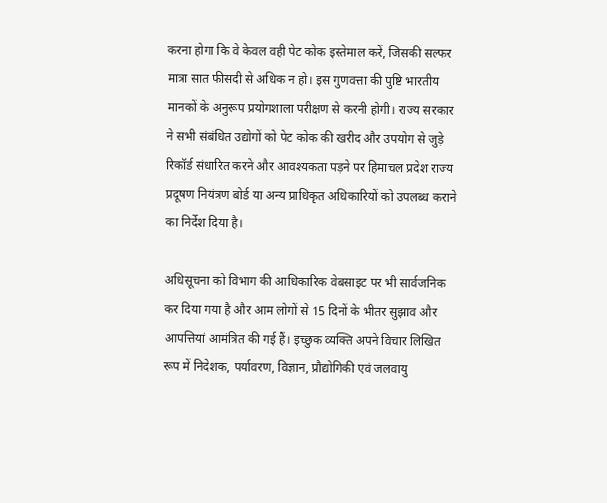करना होगा कि वे केवल वही पेट कोक इस्तेमाल करें, जिसकी सल्फर मात्रा सात फीसदी से अधिक न हो। इस गुणवत्ता की पुष्टि भारतीय मानकों के अनुरूप प्रयोगशाला परीक्षण से करनी होगी। राज्य सरकार ने सभी संबंधित उद्योगों को पेट कोक की खरीद और उपयोग से जुड़े रिकॉर्ड संधारित करने और आवश्यकता पड़ने पर हिमाचल प्रदेश राज्य प्रदूषण नियंत्रण बोर्ड या अन्य प्राधिकृत अधिकारियों को उपलब्ध कराने का निर्देश दिया है।

अधिसूचना को विभाग की आधिकारिक वेबसाइट पर भी सार्वजनिक कर दिया गया है और आम लोगों से 15 दिनों के भीतर सुझाव और आपत्तियां आमंत्रित की गई हैं। इच्छुक व्यक्ति अपने विचार लिखित रूप में निदेशक, पर्यावरण, विज्ञान, प्रौद्योगिकी एवं जलवायु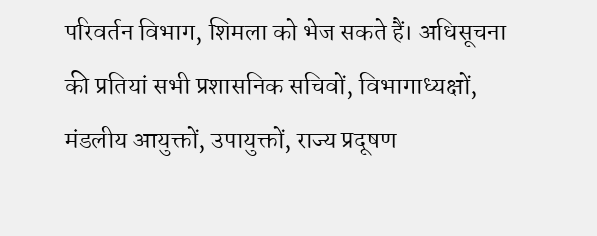परिवर्तन विभाग, शिमला को भेज सकते हैं। अधिसूचना की प्रतियां सभी प्रशासनिक सचिवों, विभागाध्यक्षों, मंडलीय आयुक्तों, उपायुक्तों, राज्य प्रदूषण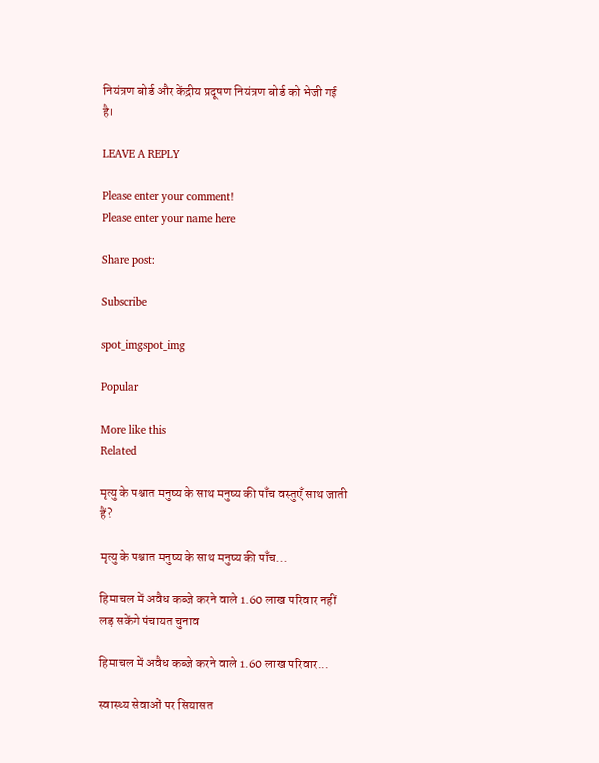नियंत्रण बोर्ड और केंद्रीय प्रदूषण नियंत्रण बोर्ड को भेजी गई है।

LEAVE A REPLY

Please enter your comment!
Please enter your name here

Share post:

Subscribe

spot_imgspot_img

Popular

More like this
Related

मृत्यु के पश्चात मनुष्य के साथ मनुष्य की पाँच वस्तुएँ साथ जाती हैं?

मृत्यु के पश्चात मनुष्य के साथ मनुष्य की पाँच...

हिमाचल में अवैध कब्जे करने वाले 1.60 लाख परिवार नहीं लड़ सकेंगे पंचायत चुनाव

हिमाचल में अवैध कब्जे करने वाले 1.60 लाख परिवार...

स्वास्थ्य सेवाओं पर सियासत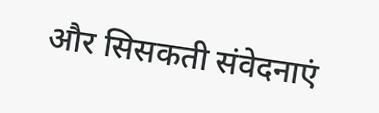और सिसकती संवेदनाएं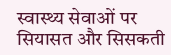स्वास्थ्य सेवाओं पर सियासत और सिसकती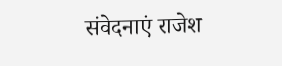संवेदनाएं राजेश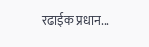रढाईक प्रधान...